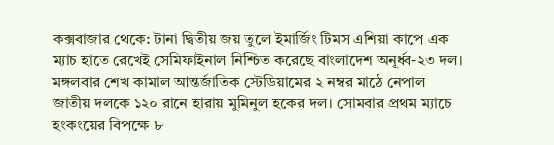কক্সবাজার থেকে: টানা দ্বিতীয় জয় তুলে ইমার্জিং টিমস এশিয়া কাপে এক ম্যাচ হাতে রেখেই সেমিফাইনাল নিশ্চিত করেছে বাংলাদেশ অনূর্ধ্ব-২৩ দল। মঙ্গলবার শেখ কামাল আন্তর্জাতিক স্টেডিয়ামের ২ নম্বর মাঠে নেপাল জাতীয় দলকে ১২০ রানে হারায় মুমিনুল হকের দল। সোমবার প্রথম ম্যাচে হংকংয়ের বিপক্ষে ৮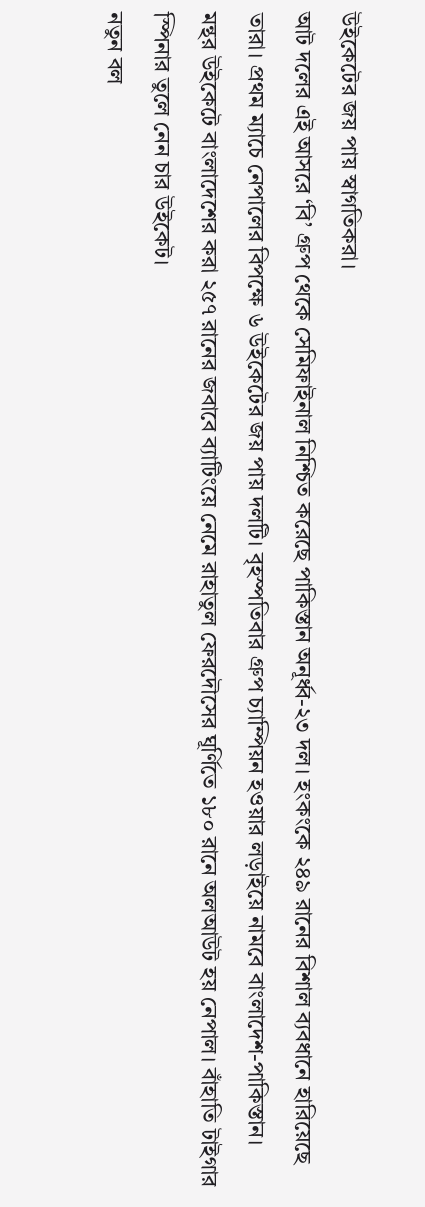উইকেটের জয় পায় স্বাগতিকরা।
আট দলের এই আসরে ‘বি’ গ্রুপ থেকে সেমিফাইনাল নিশ্চিত করেছে পাকিস্তান অনূর্ধ্ব-২৩ দল। হংকংকে ২৪৯ রানের বিশাল ব্যবধানে হারিয়েছে তারা। প্রথম ম্যাচে নেপালের বিপক্ষে ৬ উইকেটের জয় পায় দলটি। বৃহস্পতিবার গ্রুপ চ্যাম্পিয়ন হওয়ার লড়াইয়ে নামবে বাংলাদেশ-পাকিস্তান।
মন্থর উইকেটে বাংলাদেশের করা ২৫৭ রানের জবাবে ব্যাটিংয়ে নেমে রাহাতুল ফেরদৌসের ঘূর্ণিতে ১৮০ রানে অলআউট হয় নেপাল। বাঁহাতি টাইগার স্পিনার তুলে নেন চার উইকেট।
নতুন বল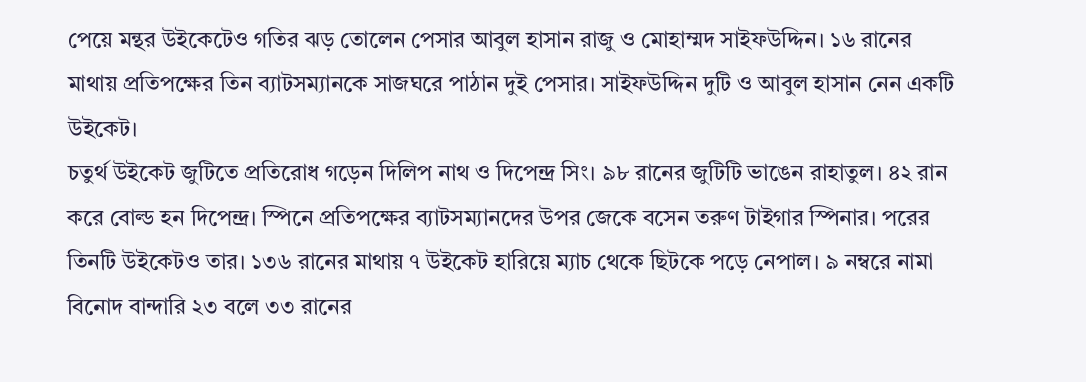পেয়ে মন্থর উইকেটেও গতির ঝড় তোলেন পেসার আবুল হাসান রাজু ও মোহাম্মদ সাইফউদ্দিন। ১৬ রানের মাথায় প্রতিপক্ষের তিন ব্যাটসম্যানকে সাজঘরে পাঠান দুই পেসার। সাইফউদ্দিন দুটি ও আবুল হাসান নেন একটি উইকেট।
চতুর্থ উইকেট জুটিতে প্রতিরোধ গড়েন দিলিপ নাথ ও দিপেন্দ্র সিং। ৯৮ রানের জুটিটি ভাঙেন রাহাতুল। ৪২ রান করে বোল্ড হন দিপেন্দ্র। স্পিনে প্রতিপক্ষের ব্যাটসম্যানদের উপর জেকে বসেন তরুণ টাইগার স্পিনার। পরের তিনটি উইকেটও তার। ১৩৬ রানের মাথায় ৭ উইকেট হারিয়ে ম্যাচ থেকে ছিটকে পড়ে নেপাল। ৯ নম্বরে নামা বিনোদ বান্দারি ২৩ বলে ৩৩ রানের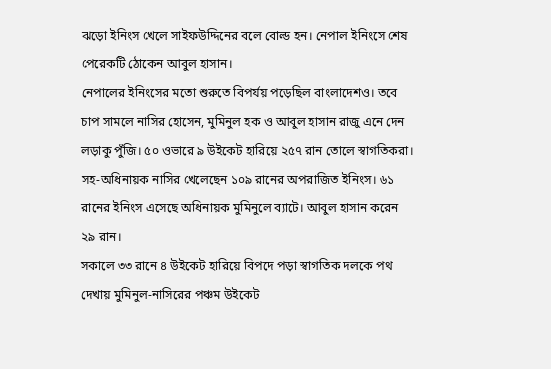ঝড়ো ইনিংস খেলে সাইফউদ্দিনের বলে বোল্ড হন। নেপাল ইনিংসে শেষ পেরেকটি ঠোকেন আবুল হাসান।
নেপালের ইনিংসের মতো শুরুতে বিপর্যয় পড়েছিল বাংলাদেশও। তবে চাপ সামলে নাসির হোসেন, মুমিনুল হক ও আবুল হাসান রাজু এনে দেন লড়াকু পুঁজি। ৫০ ওভারে ৯ উইকেট হারিয়ে ২৫৭ রান তোলে স্বাগতিকরা। সহ-অধিনায়ক নাসির খেলেছেন ১০৯ রানের অপরাজিত ইনিংস। ৬১ রানের ইনিংস এসেছে অধিনায়ক মুমিনুলে ব্যাটে। আবুল হাসান করেন ২৯ রান।
সকালে ৩৩ রানে ৪ উইকেট হারিয়ে বিপদে পড়া স্বাগতিক দলকে পথ দেখায় মুমিনুল-নাসিরের পঞ্চম উইকেট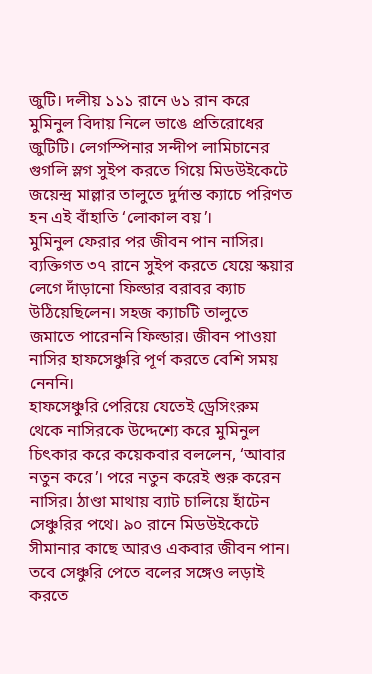জুটি। দলীয় ১১১ রানে ৬১ রান করে মুমিনুল বিদায় নিলে ভাঙে প্রতিরোধের জুটিটি। লেগস্পিনার সন্দীপ লামিচানের গুগলি স্লগ সুইপ করতে গিয়ে মিডউইকেটে জয়েন্দ্র মাল্লার তালুতে দুর্দান্ত ক্যাচে পরিণত হন এই বাঁহাতি ‘লোকাল বয়’।
মুমিনুল ফেরার পর জীবন পান নাসির। ব্যক্তিগত ৩৭ রানে সুইপ করতে যেয়ে স্কয়ার লেগে দাঁড়ানো ফিল্ডার বরাবর ক্যাচ উঠিয়েছিলেন। সহজ ক্যাচটি তালুতে জমাতে পারেননি ফিল্ডার। জীবন পাওয়া নাসির হাফসেঞ্চুরি পূর্ণ করতে বেশি সময় নেননি।
হাফসেঞ্চুরি পেরিয়ে যেতেই ড্রেসিংরুম থেকে নাসিরকে উদ্দেশ্যে করে মুমিনুল চিৎকার করে কয়েকবার বললেন, ‘আবার নতুন করে’। পরে নতুন করেই শুরু করেন নাসির। ঠাণ্ডা মাথায় ব্যাট চালিয়ে হাঁটেন সেঞ্চুরির পথে। ৯০ রানে মিডউইকেটে সীমানার কাছে আরও একবার জীবন পান। তবে সেঞ্চুরি পেতে বলের সঙ্গেও লড়াই করতে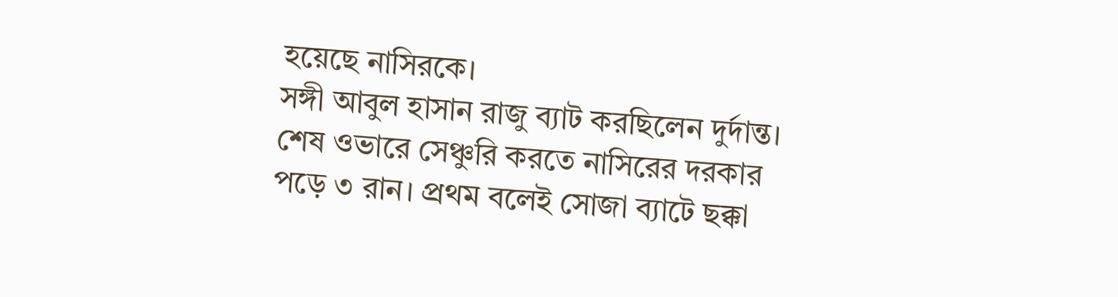হয়েছে নাসিরকে।
সঙ্গী আবুল হাসান রাজু ব্যাট করছিলেন দুর্দান্ত। শেষ ওভারে সেঞ্চুরি করতে নাসিরের দরকার পড়ে ৩ রান। প্রথম বলেই সোজা ব্যাটে ছক্কা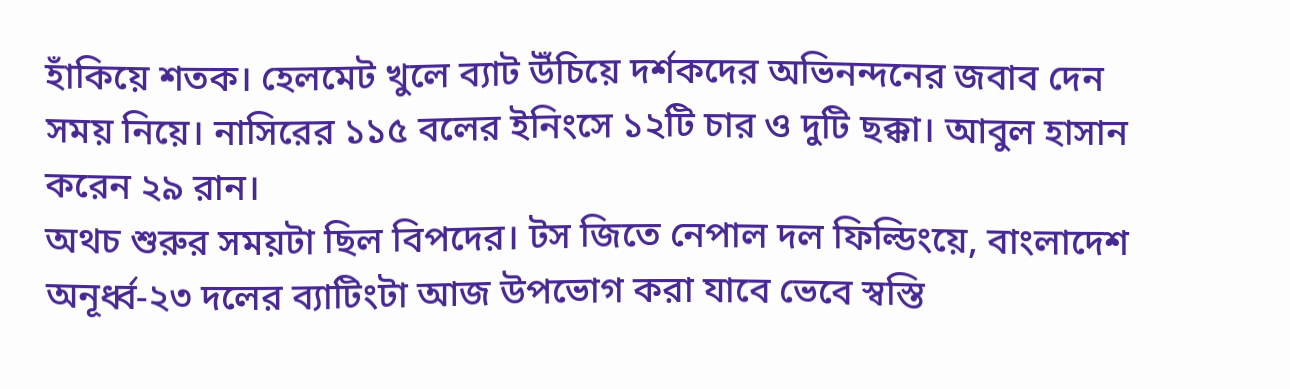হাঁকিয়ে শতক। হেলমেট খুলে ব্যাট উঁচিয়ে দর্শকদের অভিনন্দনের জবাব দেন সময় নিয়ে। নাসিরের ১১৫ বলের ইনিংসে ১২টি চার ও দুটি ছক্কা। আবুল হাসান করেন ২৯ রান।
অথচ শুরুর সময়টা ছিল বিপদের। টস জিতে নেপাল দল ফিল্ডিংয়ে, বাংলাদেশ অনূর্ধ্ব-২৩ দলের ব্যাটিংটা আজ উপভোগ করা যাবে ভেবে স্বস্তি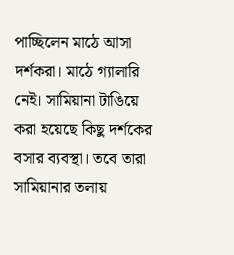পাচ্ছিলেন মাঠে আসা দর্শকরা। মাঠে গ্যালারি নেই। সামিয়ানা টাঙিয়ে করা হয়েছে কিছু দর্শকের বসার ব্যবস্থা। তবে তারা সামিয়ানার তলায়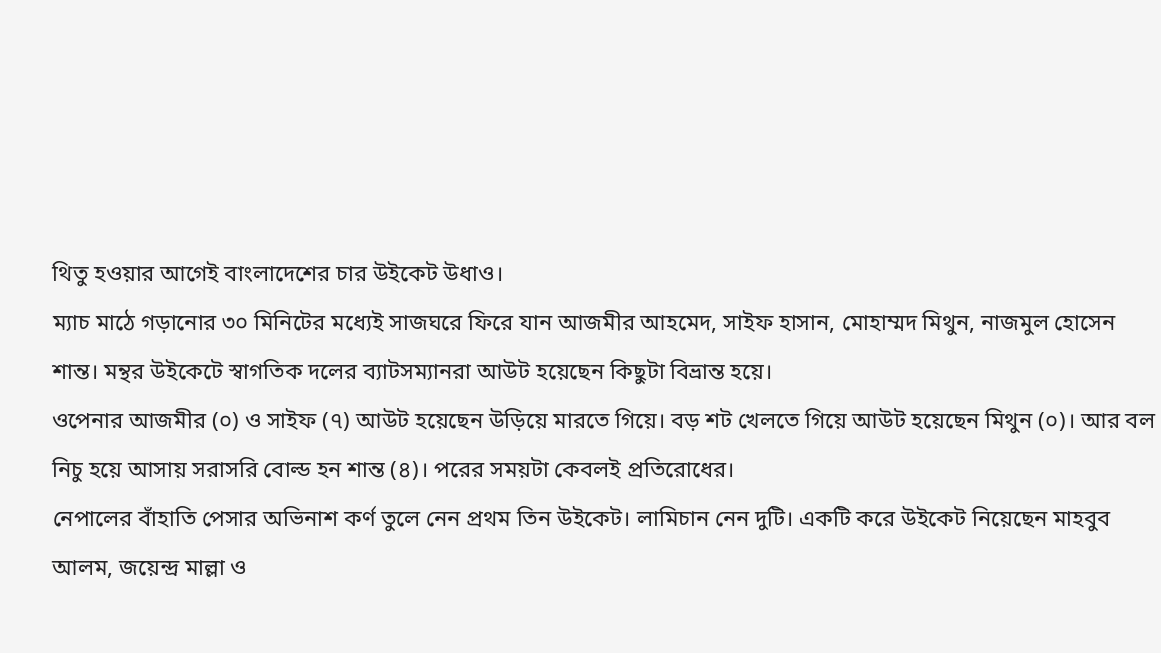থিতু হওয়ার আগেই বাংলাদেশের চার উইকেট উধাও।
ম্যাচ মাঠে গড়ানোর ৩০ মিনিটের মধ্যেই সাজঘরে ফিরে যান আজমীর আহমেদ, সাইফ হাসান, মোহাম্মদ মিথুন, নাজমুল হোসেন শান্ত। মন্থর উইকেটে স্বাগতিক দলের ব্যাটসম্যানরা আউট হয়েছেন কিছুটা বিভ্রান্ত হয়ে।
ওপেনার আজমীর (০) ও সাইফ (৭) আউট হয়েছেন উড়িয়ে মারতে গিয়ে। বড় শট খেলতে গিয়ে আউট হয়েছেন মিথুন (০)। আর বল নিচু হয়ে আসায় সরাসরি বোল্ড হন শান্ত (৪)। পরের সময়টা কেবলই প্রতিরোধের।
নেপালের বাঁহাতি পেসার অভিনাশ কর্ণ তুলে নেন প্রথম তিন উইকেট। লামিচান নেন দুটি। একটি করে উইকেট নিয়েছেন মাহবুব আলম, জয়েন্দ্র মাল্লা ও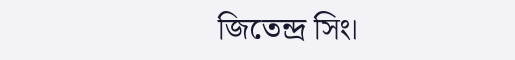জিতেন্দ্র সিং।